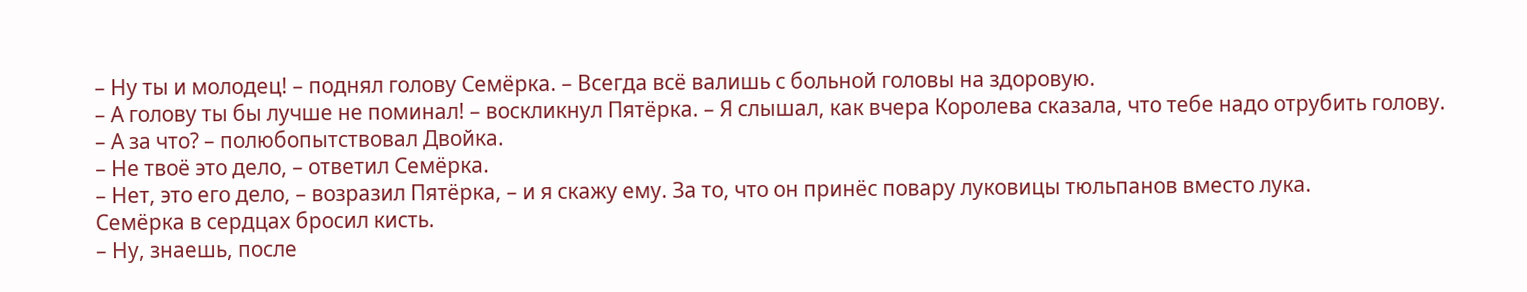– Ну ты и молодец! – поднял голову Семёрка. – Всегда всё валишь с больной головы на здоровую.
– А голову ты бы лучше не поминал! – воскликнул Пятёрка. – Я слышал, как вчера Королева сказала, что тебе надо отрубить голову.
– А за что? – полюбопытствовал Двойка.
– Не твоё это дело, – ответил Семёрка.
– Нет, это его дело, – возразил Пятёрка, – и я скажу ему. За то, что он принёс повару луковицы тюльпанов вместо лука.
Семёрка в сердцах бросил кисть.
– Ну, знаешь, после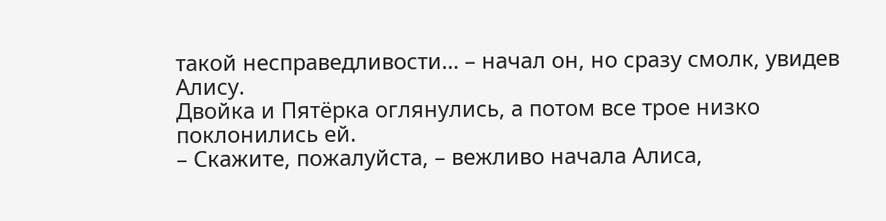такой несправедливости… – начал он, но сразу смолк, увидев Алису.
Двойка и Пятёрка оглянулись, а потом все трое низко поклонились ей.
– Скажите, пожалуйста, – вежливо начала Алиса,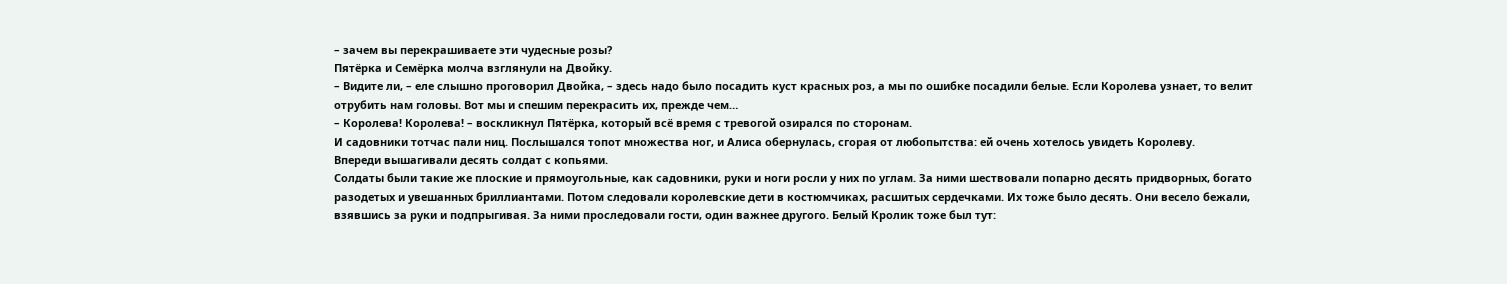– зачем вы перекрашиваете эти чудесные розы?
Пятёрка и Семёрка молча взглянули на Двойку.
– Видите ли, – еле слышно проговорил Двойка, – здесь надо было посадить куст красных роз, а мы по ошибке посадили белые. Если Королева узнает, то велит отрубить нам головы. Вот мы и спешим перекрасить их, прежде чем…
– Королева! Королева! – воскликнул Пятёрка, который всё время с тревогой озирался по сторонам.
И садовники тотчас пали ниц. Послышался топот множества ног, и Алиса обернулась, сгорая от любопытства: ей очень хотелось увидеть Королеву.
Впереди вышагивали десять солдат с копьями.
Солдаты были такие же плоские и прямоугольные, как садовники, руки и ноги росли у них по углам. За ними шествовали попарно десять придворных, богато разодетых и увешанных бриллиантами. Потом следовали королевские дети в костюмчиках, расшитых сердечками. Их тоже было десять. Они весело бежали, взявшись за руки и подпрыгивая. За ними проследовали гости, один важнее другого. Белый Кролик тоже был тут: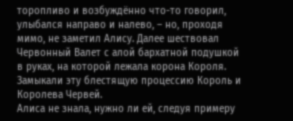торопливо и возбуждённо что-то говорил, улыбался направо и налево, – но, проходя мимо, не заметил Алису. Далее шествовал Червонный Валет с алой бархатной подушкой в руках, на которой лежала корона Короля. Замыкали эту блестящую процессию Король и Королева Червей.
Алиса не знала, нужно ли ей, следуя примеру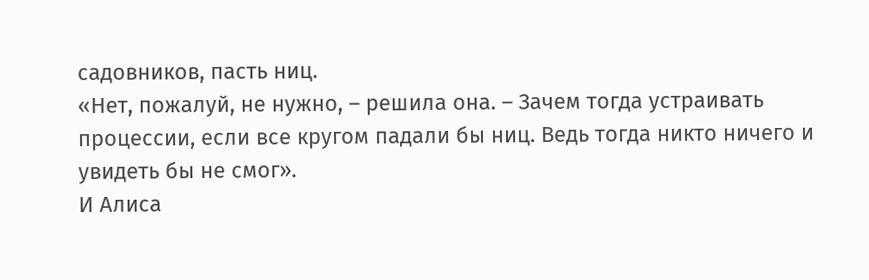садовников, пасть ниц.
«Нет, пожалуй, не нужно, – решила она. – Зачем тогда устраивать процессии, если все кругом падали бы ниц. Ведь тогда никто ничего и увидеть бы не смог».
И Алиса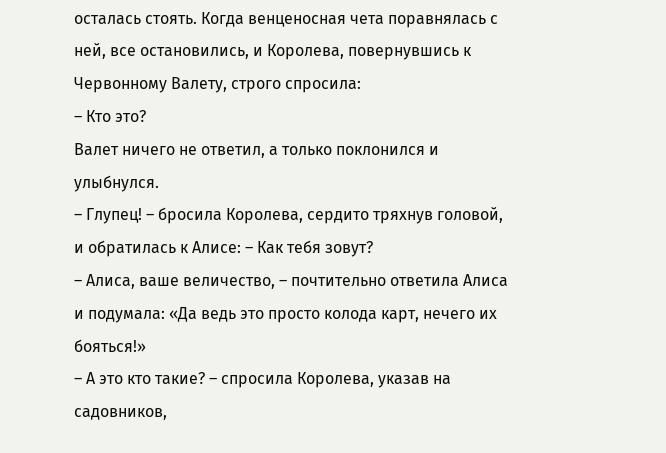осталась стоять. Когда венценосная чета поравнялась с ней, все остановились, и Королева, повернувшись к Червонному Валету, строго спросила:
– Кто это?
Валет ничего не ответил, а только поклонился и улыбнулся.
– Глупец! – бросила Королева, сердито тряхнув головой, и обратилась к Алисе: – Как тебя зовут?
– Алиса, ваше величество, – почтительно ответила Алиса и подумала: «Да ведь это просто колода карт, нечего их бояться!»
– А это кто такие? – спросила Королева, указав на садовников,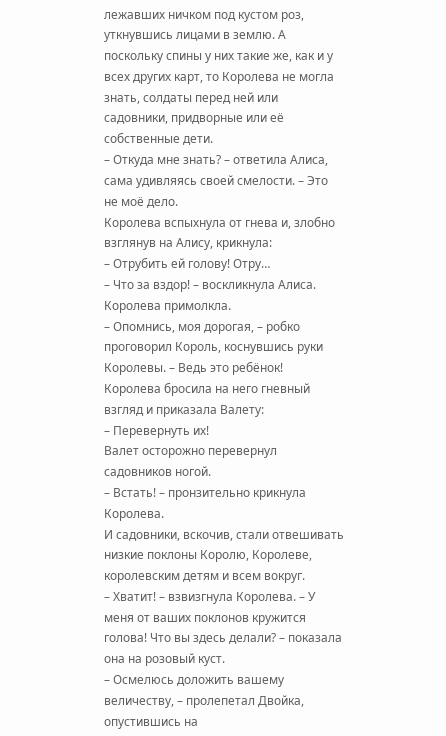лежавших ничком под кустом роз, уткнувшись лицами в землю. А поскольку спины у них такие же, как и у всех других карт, то Королева не могла знать, солдаты перед ней или садовники, придворные или её собственные дети.
– Откуда мне знать? – ответила Алиса, сама удивляясь своей смелости. – Это не моё дело.
Королева вспыхнула от гнева и, злобно взглянув на Алису, крикнула:
– Отрубить ей голову! Отру…
– Что за вздор! – воскликнула Алиса.
Королева примолкла.
– Опомнись, моя дорогая, – робко проговорил Король, коснувшись руки Королевы. – Ведь это ребёнок!
Королева бросила на него гневный взгляд и приказала Валету:
– Перевернуть их!
Валет осторожно перевернул садовников ногой.
– Встать! – пронзительно крикнула Королева.
И садовники, вскочив, стали отвешивать низкие поклоны Королю, Королеве, королевским детям и всем вокруг.
– Хватит! – взвизгнула Королева. – У меня от ваших поклонов кружится голова! Что вы здесь делали? – показала она на розовый куст.
– Осмелюсь доложить вашему величеству, – пролепетал Двойка, опустившись на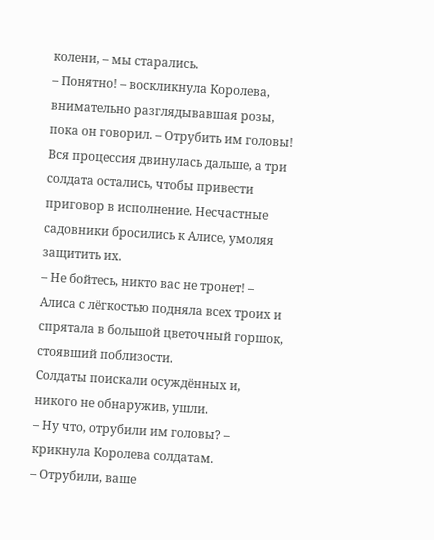колени, – мы старались.
– Понятно! – воскликнула Королева, внимательно разглядывавшая розы, пока он говорил. – Отрубить им головы!
Вся процессия двинулась дальше, а три солдата остались, чтобы привести приговор в исполнение. Несчастные садовники бросились к Алисе, умоляя защитить их.
– Не бойтесь, никто вас не тронет! – Алиса с лёгкостью подняла всех троих и спрятала в большой цветочный горшок, стоявший поблизости.
Солдаты поискали осуждённых и, никого не обнаружив, ушли.
– Ну что, отрубили им головы? – крикнула Королева солдатам.
– Отрубили, ваше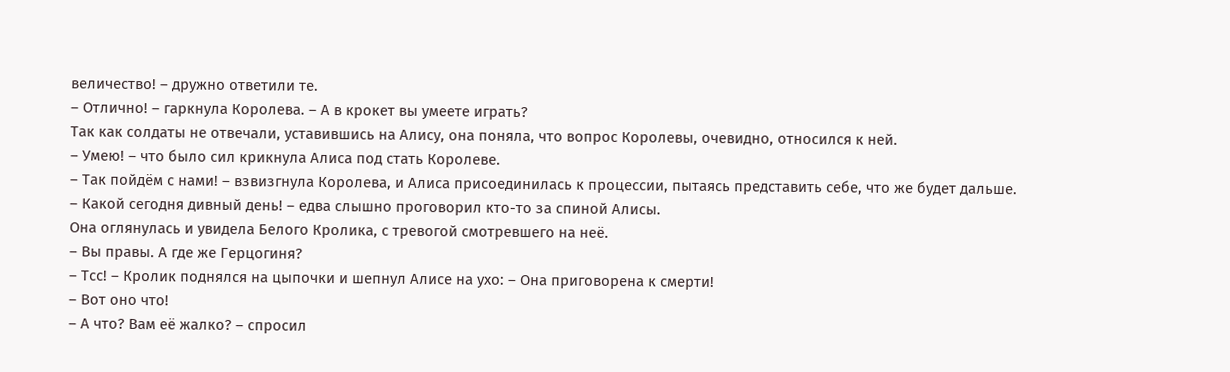величество! – дружно ответили те.
– Отлично! – гаркнула Королева. – А в крокет вы умеете играть?
Так как солдаты не отвечали, уставившись на Алису, она поняла, что вопрос Королевы, очевидно, относился к ней.
– Умею! – что было сил крикнула Алиса под стать Королеве.
– Так пойдём с нами! – взвизгнула Королева, и Алиса присоединилась к процессии, пытаясь представить себе, что же будет дальше.
– Какой сегодня дивный день! – едва слышно проговорил кто-то за спиной Алисы.
Она оглянулась и увидела Белого Кролика, с тревогой смотревшего на неё.
– Вы правы. А где же Герцогиня?
– Тсс! – Кролик поднялся на цыпочки и шепнул Алисе на ухо: – Она приговорена к смерти!
– Вот оно что!
– А что? Вам её жалко? – спросил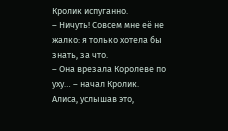Кролик испуганно.
– Ничуть! Совсем мне её не жалко: я только хотела бы знать, за что.
– Она врезала Королеве по уху… – начал Кролик.
Алиса, услышав это,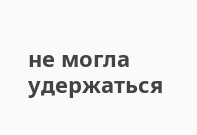не могла удержаться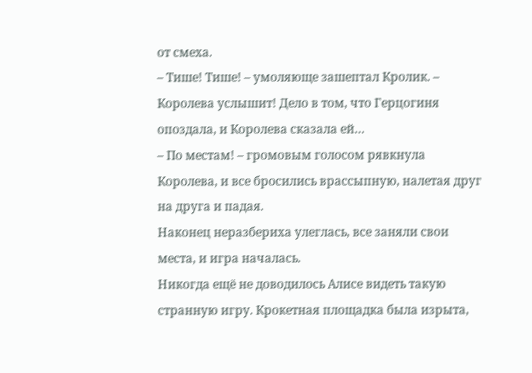от смеха.
– Тише! Тише! – умоляюще зашептал Кролик. – Королева услышит! Дело в том, что Герцогиня опоздала, и Королева сказала ей…
– По местам! – громовым голосом рявкнула Королева, и все бросились врассыпную, налетая друг на друга и падая.
Наконец неразбериха улеглась, все заняли свои места, и игра началась.
Никогда ещё не доводилось Алисе видеть такую странную игру. Крокетная площадка была изрыта,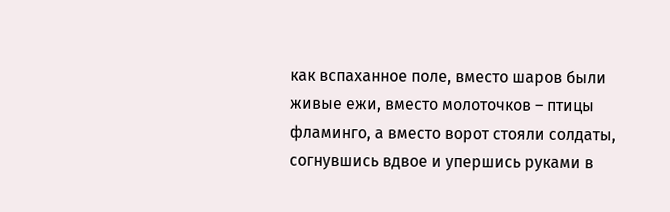как вспаханное поле, вместо шаров были живые ежи, вместо молоточков – птицы фламинго, а вместо ворот стояли солдаты, согнувшись вдвое и упершись руками в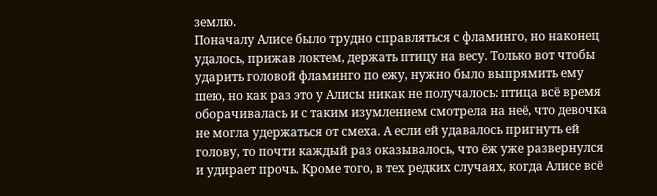землю.
Поначалу Алисе было трудно справляться с фламинго, но наконец удалось, прижав локтем, держать птицу на весу. Только вот чтобы ударить головой фламинго по ежу, нужно было выпрямить ему шею, но как раз это у Алисы никак не получалось: птица всё время оборачивалась и с таким изумлением смотрела на неё, что девочка не могла удержаться от смеха. А если ей удавалось пригнуть ей голову, то почти каждый раз оказывалось, что ёж уже развернулся и удирает прочь. Кроме того, в тех редких случаях, когда Алисе всё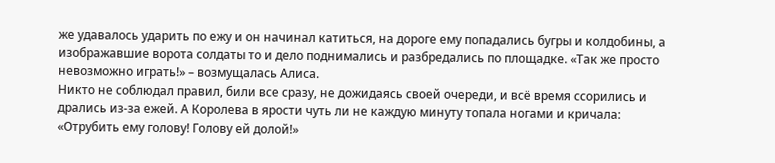же удавалось ударить по ежу и он начинал катиться, на дороге ему попадались бугры и колдобины, а изображавшие ворота солдаты то и дело поднимались и разбредались по площадке. «Так же просто невозможно играть!» – возмущалась Алиса.
Никто не соблюдал правил, били все сразу, не дожидаясь своей очереди, и всё время ссорились и дрались из-за ежей. А Королева в ярости чуть ли не каждую минуту топала ногами и кричала: «Отрубить ему голову! Голову ей долой!»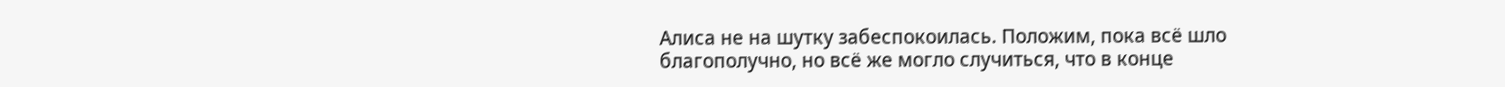Алиса не на шутку забеспокоилась. Положим, пока всё шло благополучно, но всё же могло случиться, что в конце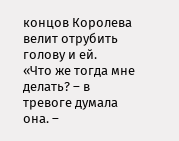концов Королева велит отрубить голову и ей.
«Что же тогда мне делать? – в тревоге думала она. –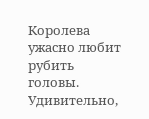Королева ужасно любит рубить головы. Удивительно,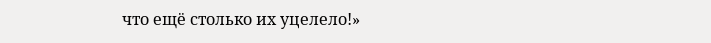что ещё столько их уцелело!»